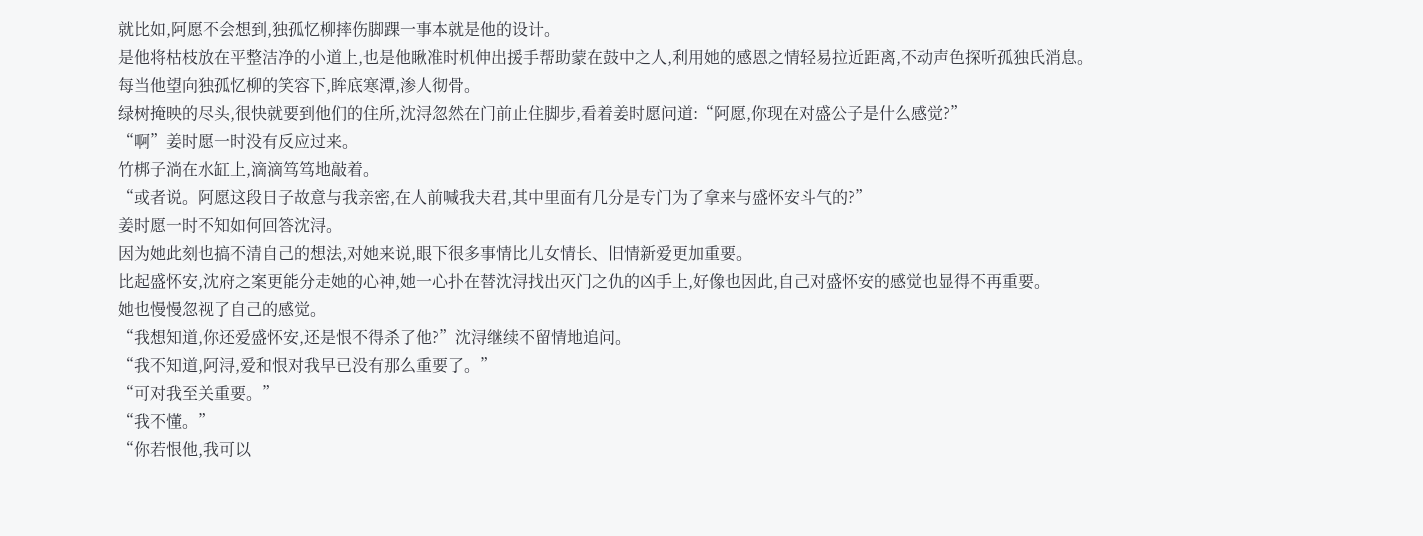就比如,阿愿不会想到,独孤忆柳摔伤脚踝一事本就是他的设计。
是他将枯枝放在平整洁净的小道上,也是他瞅准时机伸出援手帮助蒙在鼓中之人,利用她的感恩之情轻易拉近距离,不动声色探听孤独氏消息。
每当他望向独孤忆柳的笑容下,眸底寒潭,渗人彻骨。
绿树掩映的尽头,很快就要到他们的住所,沈浔忽然在门前止住脚步,看着姜时愿问道:“阿愿,你现在对盛公子是什么感觉?”
“啊”姜时愿一时没有反应过来。
竹梆子淌在水缸上,滴滴笃笃地敲着。
“或者说。阿愿这段日子故意与我亲密,在人前喊我夫君,其中里面有几分是专门为了拿来与盛怀安斗气的?”
姜时愿一时不知如何回答沈浔。
因为她此刻也搞不清自己的想法,对她来说,眼下很多事情比儿女情长、旧情新爱更加重要。
比起盛怀安,沈府之案更能分走她的心神,她一心扑在替沈浔找出灭门之仇的凶手上,好像也因此,自己对盛怀安的感觉也显得不再重要。
她也慢慢忽视了自己的感觉。
“我想知道,你还爱盛怀安,还是恨不得杀了他?”沈浔继续不留情地追问。
“我不知道,阿浔,爱和恨对我早已没有那么重要了。”
“可对我至关重要。”
“我不懂。”
“你若恨他,我可以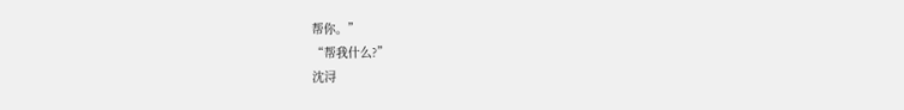帮你。”
“帮我什么?”
沈浔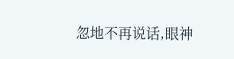忽地不再说话,眼神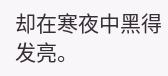却在寒夜中黑得发亮。